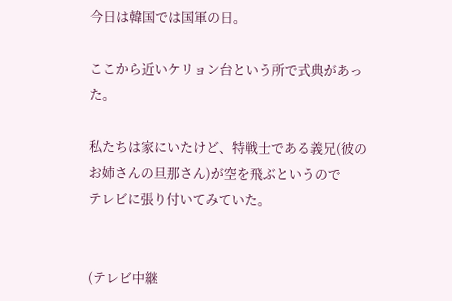今日は韓国では国軍の日。

ここから近いケリョン台という所で式典があった。

私たちは家にいたけど、特戦士である義兄(彼のお姉さんの旦那さん)が空を飛ぶというので
テレビに張り付いてみていた。


(テレビ中継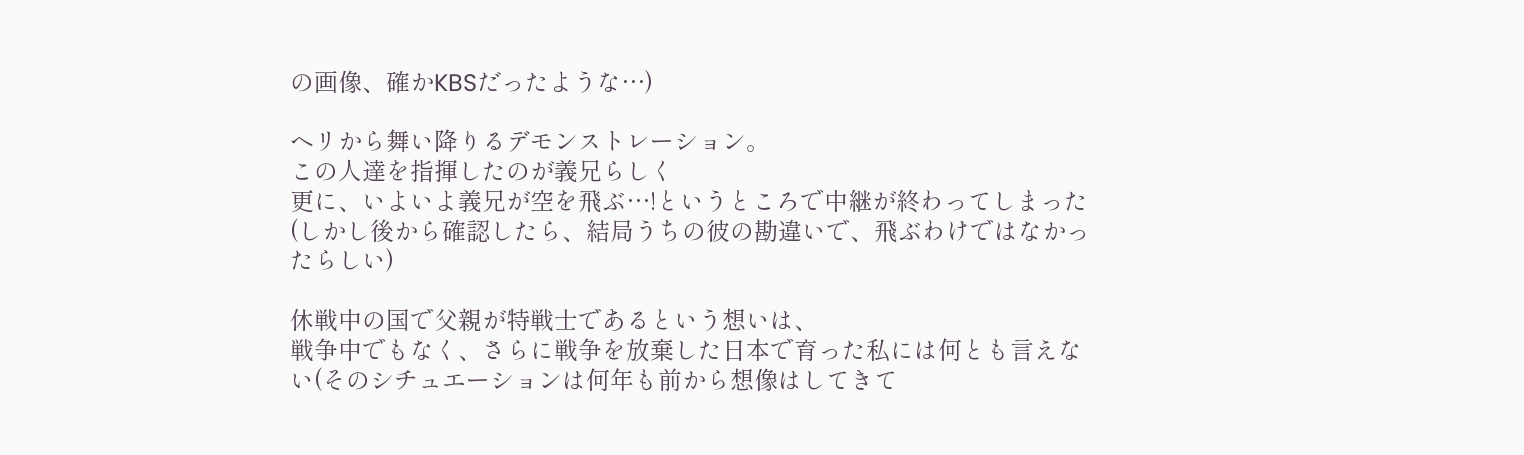の画像、確かKBSだったような…)

ヘリから舞い降りるデモンストレーション。
この人達を指揮したのが義兄らしく
更に、いよいよ義兄が空を飛ぶ…!というところで中継が終わってしまった
(しかし後から確認したら、結局うちの彼の勘違いで、飛ぶわけではなかったらしい)

休戦中の国で父親が特戦士であるという想いは、
戦争中でもなく、さらに戦争を放棄した日本で育った私には何とも言えない(そのシチュエーションは何年も前から想像はしてきて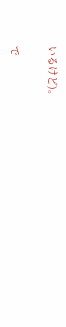いるけど)。

で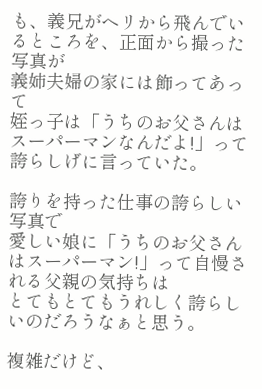も、義兄がヘリから飛んでいるところを、正面から撮った写真が
義姉夫婦の家には飾ってあって
姪っ子は「うちのお父さんはスーパーマンなんだよ!」って誇らしげに言っていた。

誇りを持った仕事の誇らしい写真で
愛しい娘に「うちのお父さんはスーパーマン!」って自慢される父親の気持ちは
とてもとてもうれしく誇らしいのだろうなぁと思う。

複雑だけど、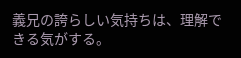義兄の誇らしい気持ちは、理解できる気がする。